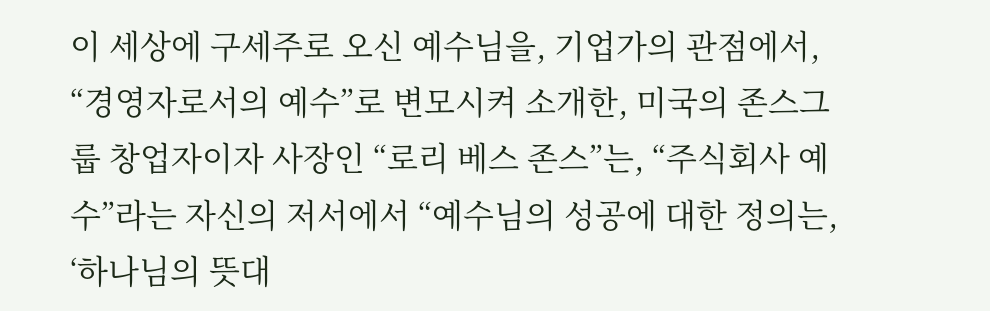이 세상에 구세주로 오신 예수님을, 기업가의 관점에서, “경영자로서의 예수”로 변모시켜 소개한, 미국의 존스그룹 창업자이자 사장인 “로리 베스 존스”는, “주식회사 예수”라는 자신의 저서에서 “예수님의 성공에 대한 정의는, ‘하나님의 뜻대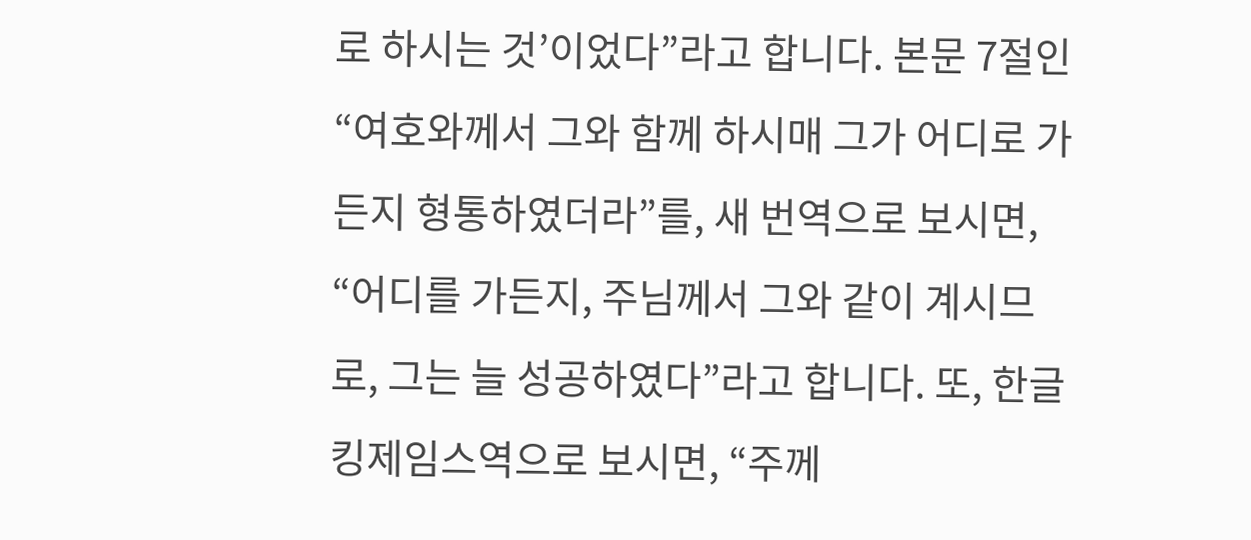로 하시는 것’이었다”라고 합니다. 본문 7절인 “여호와께서 그와 함께 하시매 그가 어디로 가든지 형통하였더라”를, 새 번역으로 보시면, “어디를 가든지, 주님께서 그와 같이 계시므로, 그는 늘 성공하였다”라고 합니다. 또, 한글 킹제임스역으로 보시면, “주께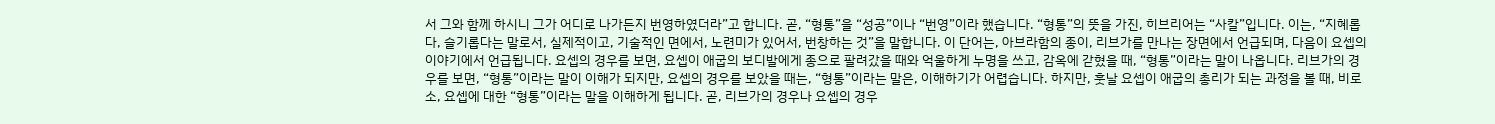서 그와 함께 하시니 그가 어디로 나가든지 번영하였더라”고 합니다. 곧, “형통”을 “성공”이나 “번영”이라 했습니다. “형통”의 뜻을 가진, 히브리어는 “사칼”입니다. 이는, “지혜롭다, 슬기롭다는 말로서, 실제적이고, 기술적인 면에서, 노련미가 있어서, 번창하는 것”을 말합니다. 이 단어는, 아브라함의 종이, 리브가를 만나는 장면에서 언급되며, 다음이 요셉의 이야기에서 언급됩니다. 요셉의 경우를 보면, 요셉이 애굽의 보디발에게 종으로 팔려갔을 때와 억울하게 누명을 쓰고, 감옥에 갇혔을 때, “형통”이라는 말이 나옵니다. 리브가의 경우를 보면, “형통”이라는 말이 이해가 되지만, 요셉의 경우를 보았을 때는, “형통”이라는 말은, 이해하기가 어렵습니다. 하지만, 훗날 요셉이 애굽의 총리가 되는 과정을 볼 때, 비로소, 요셉에 대한 “형통”이라는 말을 이해하게 됩니다. 곧, 리브가의 경우나 요셉의 경우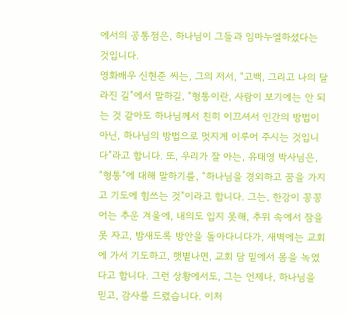에서의 공통점은, 하나님이 그들과 임마누엘하셨다는 것입니다.
영화배우 신현준 씨는, 그의 저서, “고백, 그리고 나의 달라진 길”에서 말하길, “형통이란, 사람이 보기에는 안 되는 것 같아도 하나님께서 친히 이끄셔서 인간의 방법이 아닌, 하나님의 방법으로 멋지게 이루어 주시는 것입니다”라고 합니다. 또, 우리가 잘 아는, 유태영 박사님은, “형통”에 대해 말하기를, “하나님을 경외하고 꿈을 가지고 기도에 힘쓰는 것”이라고 합니다. 그는, 한강이 꽁꽁 어는 추운 겨울에, 내의도 입지 못해, 추위 속에서 잠을 못 자고, 밤새도록 방안을 돌아다니다가, 새벽에는 교회에 가서 기도하고, 햇볕나면, 교회 담 밑에서 몸을 녹였다고 합니다. 그런 상황에서도, 그는 언제나, 하나님을 믿고, 감사를 드렸습니다. 이처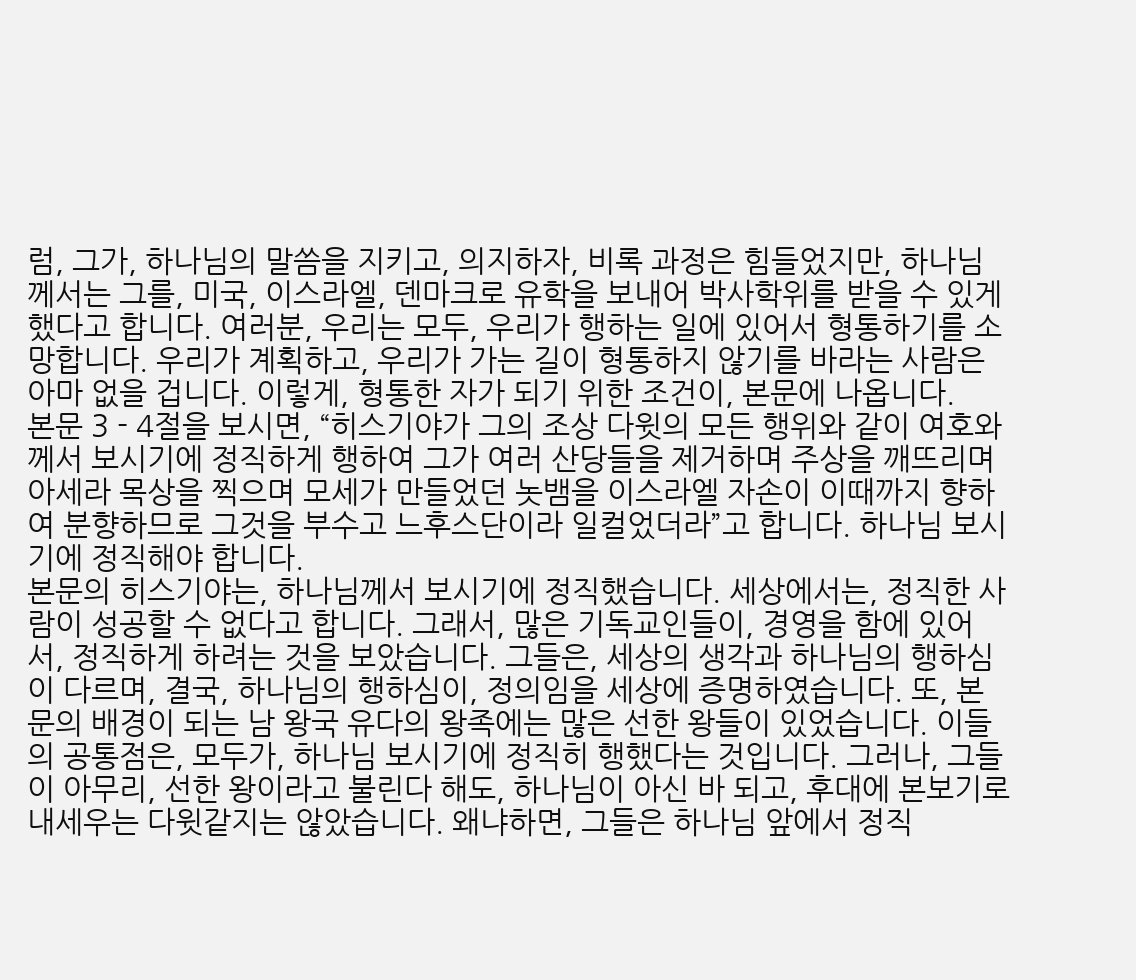럼, 그가, 하나님의 말씀을 지키고, 의지하자, 비록 과정은 힘들었지만, 하나님께서는 그를, 미국, 이스라엘, 덴마크로 유학을 보내어 박사학위를 받을 수 있게 했다고 합니다. 여러분, 우리는 모두, 우리가 행하는 일에 있어서 형통하기를 소망합니다. 우리가 계획하고, 우리가 가는 길이 형통하지 않기를 바라는 사람은 아마 없을 겁니다. 이렇게, 형통한 자가 되기 위한 조건이, 본문에 나옵니다.
본문 3 - 4절을 보시면, “히스기야가 그의 조상 다윗의 모든 행위와 같이 여호와께서 보시기에 정직하게 행하여 그가 여러 산당들을 제거하며 주상을 깨뜨리며 아세라 목상을 찍으며 모세가 만들었던 놋뱀을 이스라엘 자손이 이때까지 향하여 분향하므로 그것을 부수고 느후스단이라 일컬었더라”고 합니다. 하나님 보시기에 정직해야 합니다.
본문의 히스기야는, 하나님께서 보시기에 정직했습니다. 세상에서는, 정직한 사람이 성공할 수 없다고 합니다. 그래서, 많은 기독교인들이, 경영을 함에 있어서, 정직하게 하려는 것을 보았습니다. 그들은, 세상의 생각과 하나님의 행하심이 다르며, 결국, 하나님의 행하심이, 정의임을 세상에 증명하였습니다. 또, 본문의 배경이 되는 남 왕국 유다의 왕족에는 많은 선한 왕들이 있었습니다. 이들의 공통점은, 모두가, 하나님 보시기에 정직히 행했다는 것입니다. 그러나, 그들이 아무리, 선한 왕이라고 불린다 해도, 하나님이 아신 바 되고, 후대에 본보기로 내세우는 다윗같지는 않았습니다. 왜냐하면, 그들은 하나님 앞에서 정직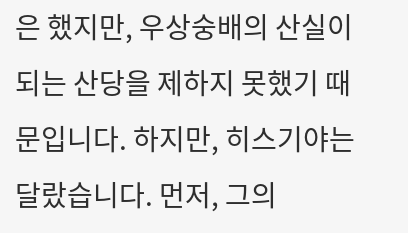은 했지만, 우상숭배의 산실이 되는 산당을 제하지 못했기 때문입니다. 하지만, 히스기야는 달랐습니다. 먼저, 그의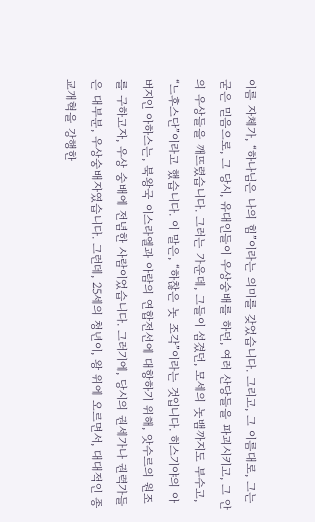이름 자체가, “하나님은 나의 힘”이라는 의미를 갖었습니다. 그리고, 그 이름대로, 그는 굳은 믿음으로, 그 당시, 유대인들이 우상숭배를 하던, 여러 산당들을 파괴시키고, 그 안의 우상들을 깨뜨렸습니다. 그러는 가운데, 그들이 섬겼던, 모세의 놋뱀까지도 부수고, “느후스단”이라고 했습니다. 이 말은, “하찮은 놋 조각”이라는 것입니다. 히스기야의 아버지인 아하스는, 북왕국 이스라엘과 아람의 연합전선에 대항하기 위해, 앗수르의 원조를 구하고자, 우상 숭배에 전념한 사람이었습니다. 그러기에, 당시의 권세가나 권력가들은 대부분, 우상숭배자였습니다. 그런데, 25세의 청년이, 왕 위에 오르면서, 대대적인 종교개혁을 강행한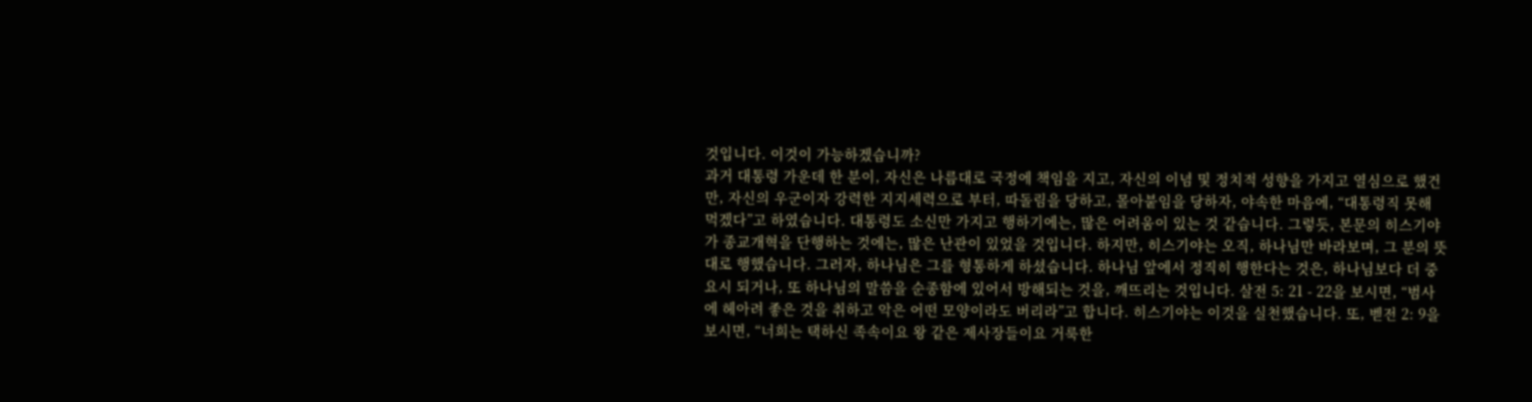것입니다. 이것이 가능하겠습니까?
과거 대통령 가운데 한 분이, 자신은 나름대로 국정에 책임을 지고, 자신의 이념 및 정치적 성향을 가지고 열심으로 했건만, 자신의 우군이자 강력한 지지세력으로 부터, 따돌림을 당하고, 몰아붙임을 당하자, 야속한 마음에, “대통령직 못해 먹겠다”고 하였습니다. 대통령도 소신만 가지고 행하기에는, 많은 어려움이 있는 것 같습니다. 그렇듯, 본문의 히스기야가 종교개혁을 단행하는 것에는, 많은 난관이 있었을 것입니다. 하지만, 히스기야는 오직, 하나님만 바라보며, 그 분의 뜻대로 행했습니다. 그러자, 하나님은 그를 형통하게 하셨습니다. 하나님 앞에서 정직히 행한다는 것은, 하나님보다 더 중요시 되거나, 또 하나님의 말씀을 순종함에 있어서 방해되는 것을, 깨뜨리는 것입니다. 살전 5: 21 - 22을 보시면, “범사에 헤아려 좋은 것을 취하고 악은 어떤 모양이라도 버리라”고 합니다. 히스기야는 이것을 실천했습니다. 또, 벧전 2: 9을 보시면, “너희는 택하신 족속이요 왕 같은 제사장들이요 거룩한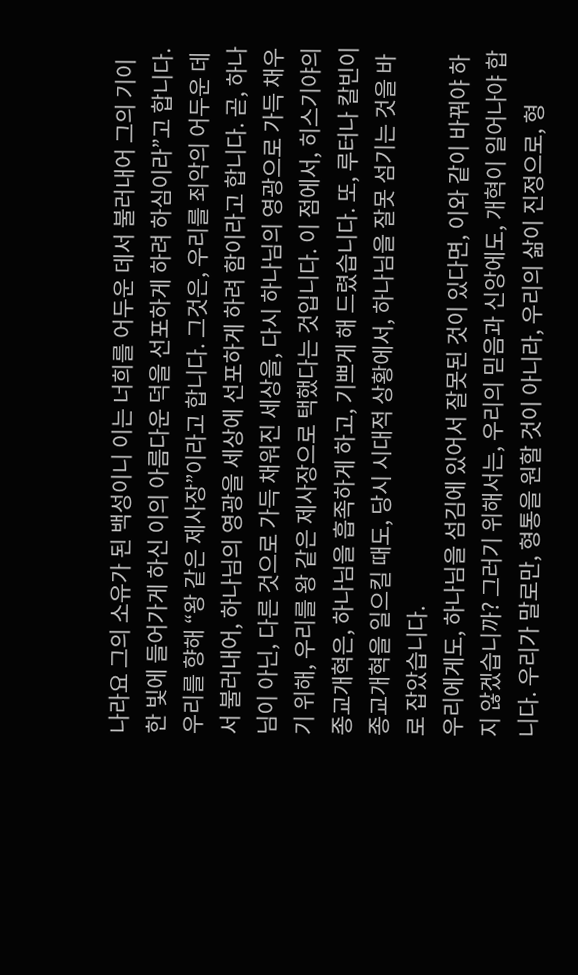나라요 그의 소유가 된 백성이니 이는 너희를 어두운 데서 불러내어 그의 기이한 빛에 들어가게 하신 이의 아름다운 덕을 선포하게 하려 하심이라”고 합니다. 우리를 향해 “왕 같은 제사장”이라고 합니다. 그것은, 우리를 죄악의 어두운 데서 불러내어, 하나님의 영광을 세상에 선포하게 하려 함이라고 합니다. 곧, 하나님이 아닌, 다른 것으로 가득 채워진 세상을, 다시 하나님의 영광으로 가득 채우기 위해, 우리를 왕 같은 제사장으로 택했다는 것입니다. 이 점에서, 히스기야의 종교개혁은, 하나님을 흡족하게 하고, 기쁘게 해 드렸습니다. 또, 루터나 칼빈이 종교개혁을 일으킬 때도, 당시 시대적 상황에서, 하나님을 잘못 섬기는 것을 바로 잡았습니다.
우리에게도, 하나님을 섬김에 있어서 잘못된 것이 있다면, 이와 같이 바꿔야 하지 않겠습니까? 그러기 위해서는, 우리의 믿음과 신앙에도, 개혁이 일어나야 합니다. 우리가 말로만, 형통을 원할 것이 아니라, 우리의 삶이 진정으로, 형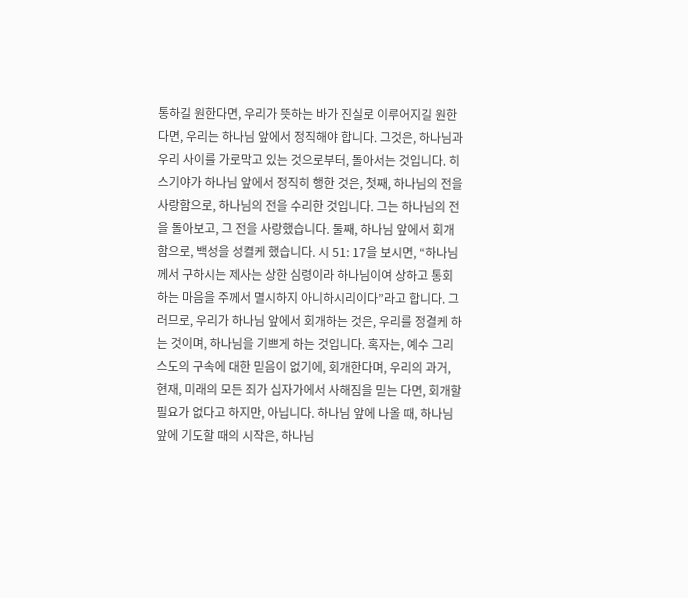통하길 원한다면, 우리가 뜻하는 바가 진실로 이루어지길 원한다면, 우리는 하나님 앞에서 정직해야 합니다. 그것은, 하나님과 우리 사이를 가로막고 있는 것으로부터, 돌아서는 것입니다. 히스기야가 하나님 앞에서 정직히 행한 것은, 첫째, 하나님의 전을 사랑함으로, 하나님의 전을 수리한 것입니다. 그는 하나님의 전을 돌아보고, 그 전을 사랑했습니다. 둘째, 하나님 앞에서 회개함으로, 백성을 성켤케 했습니다. 시 51: 17을 보시면, “하나님께서 구하시는 제사는 상한 심령이라 하나님이여 상하고 통회하는 마음을 주께서 멸시하지 아니하시리이다”라고 합니다. 그러므로, 우리가 하나님 앞에서 회개하는 것은, 우리를 정결케 하는 것이며, 하나님을 기쁘게 하는 것입니다. 혹자는, 예수 그리스도의 구속에 대한 믿음이 없기에, 회개한다며, 우리의 과거, 현재, 미래의 모든 죄가 십자가에서 사해짐을 믿는 다면, 회개할 필요가 없다고 하지만, 아닙니다. 하나님 앞에 나올 때, 하나님 앞에 기도할 때의 시작은, 하나님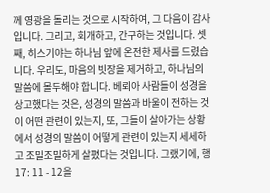께 영광을 돌리는 것으로 시작하여, 그 다음이 감사입니다. 그리고, 회개하고, 간구하는 것입니다. 셋째, 히스기야는 하나님 앞에 온전한 제사를 드렸습니다. 우리도, 마음의 빗장을 제거하고, 하나님의 말씀에 몰두해야 합니다. 베뢰아 사람들이 성경을 상고했다는 것은, 성경의 말씀과 바울이 전하는 것이 어떤 관련이 있는지, 또, 그들이 살아가는 상황에서 성경의 말씀이 어떻게 관련이 있는지 세세하고 조밀조밀하게 살폈다는 것입니다. 그랬기에, 행 17: 11 - 12을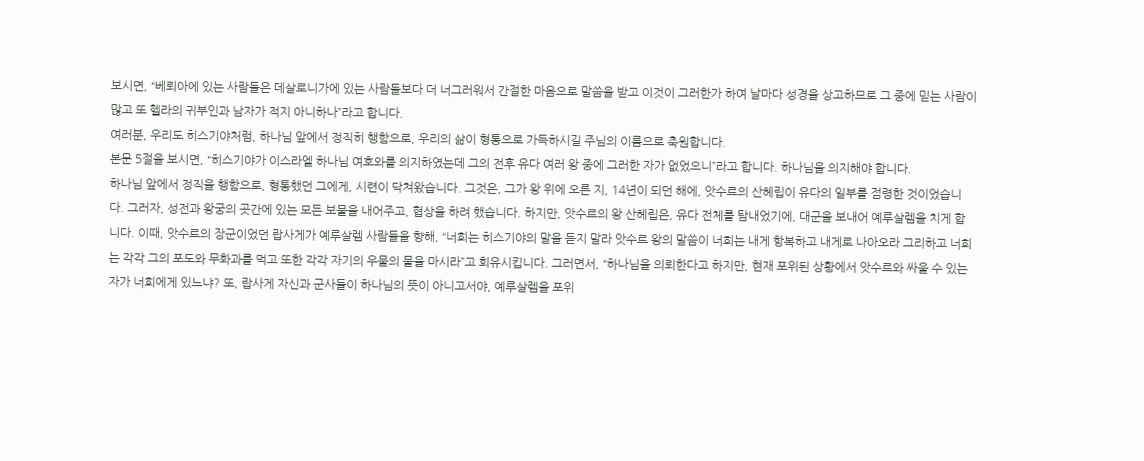보시면, “베뢰아에 있는 사람들은 데살로니가에 있는 사람들보다 더 너그러워서 간절한 마음으로 말씀을 받고 이것이 그러한가 하여 날마다 성경을 상고하므로 그 중에 믿는 사람이 많고 또 헬라의 귀부인과 남자가 적지 아니하나”라고 합니다.
여러분, 우리도 히스기야처럼, 하나님 앞에서 정직히 행함으로, 우리의 삶이 형통으로 가득하시길 주님의 이름으로 축원합니다.
본문 5절을 보시면, “히스기야가 이스라엘 하나님 여호와를 의지하였는데 그의 전후 유다 여러 왕 중에 그러한 자가 없었으니”라고 합니다. 하나님을 의지해야 합니다.
하나님 앞에서 정직을 행함으로, 형통했던 그에게, 시련이 닥쳐왔습니다. 그것은, 그가 왕 위에 오른 지, 14년이 되던 해에, 앗수르의 산헤립이 유다의 일부를 점령한 것이었습니다. 그러자, 성전과 왕궁의 곳간에 있는 모든 보물을 내어주고, 협상을 하려 했습니다. 하지만, 앗수르의 왕 산헤립은, 유다 전체를 탐내었기에, 대군을 보내어 예루살렘을 치게 합니다. 이때, 앗수르의 장군이었던 랍사게가 예루살렘 사람들을 향해, “너희는 히스기야의 말을 듣지 말라 앗수르 왕의 말씀이 너희는 내게 항복하고 내게로 나아오라 그리하고 너희는 각각 그의 포도와 무화과를 먹고 또한 각각 자기의 우물의 물을 마시라”고 회유시킵니다. 그러면서, “하나님을 의뢰한다고 하지만, 현재 포위된 상황에서 앗수르와 싸울 수 있는 자가 너희에게 있느냐? 또, 랍사게 자신과 군사들이 하나님의 뜻이 아니고서야, 예루살렘을 포위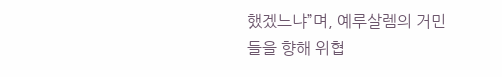했겠느냐”며, 예루살렘의 거민들을 향해 위협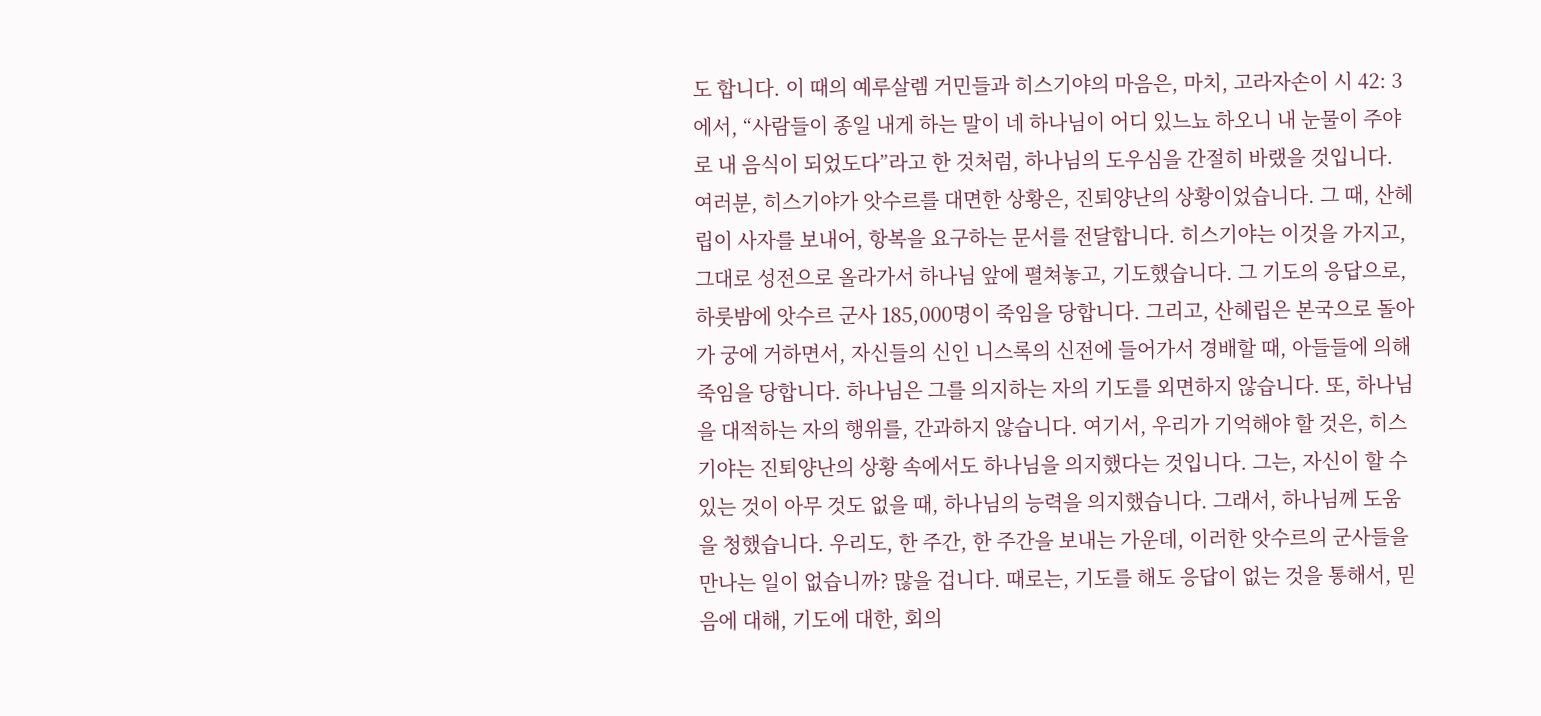도 합니다. 이 때의 예루살렘 거민들과 히스기야의 마음은, 마치, 고라자손이 시 42: 3에서, “사람들이 종일 내게 하는 말이 네 하나님이 어디 있느뇨 하오니 내 눈물이 주야로 내 음식이 되었도다”라고 한 것처럼, 하나님의 도우심을 간절히 바랬을 것입니다.
여러분, 히스기야가 앗수르를 대면한 상황은, 진퇴양난의 상황이었습니다. 그 때, 산헤립이 사자를 보내어, 항복을 요구하는 문서를 전달합니다. 히스기야는 이것을 가지고, 그대로 성전으로 올라가서 하나님 앞에 펼쳐놓고, 기도했습니다. 그 기도의 응답으로, 하룻밤에 앗수르 군사 185,000명이 죽임을 당합니다. 그리고, 산헤립은 본국으로 돌아가 궁에 거하면서, 자신들의 신인 니스록의 신전에 들어가서 경배할 때, 아들들에 의해 죽임을 당합니다. 하나님은 그를 의지하는 자의 기도를 외면하지 않습니다. 또, 하나님을 대적하는 자의 행위를, 간과하지 않습니다. 여기서, 우리가 기억해야 할 것은, 히스기야는 진퇴양난의 상황 속에서도 하나님을 의지했다는 것입니다. 그는, 자신이 할 수 있는 것이 아무 것도 없을 때, 하나님의 능력을 의지했습니다. 그래서, 하나님께 도움을 청했습니다. 우리도, 한 주간, 한 주간을 보내는 가운데, 이러한 앗수르의 군사들을 만나는 일이 없습니까? 많을 겁니다. 때로는, 기도를 해도 응답이 없는 것을 통해서, 믿음에 대해, 기도에 대한, 회의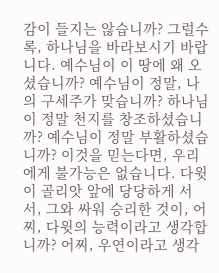감이 들지는 않습니까? 그럴수록, 하나님을 바라보시기 바랍니다. 예수님이 이 땅에 왜 오셨습니까? 예수님이 정말, 나의 구세주가 맞습니까? 하나님이 정말 천지를 창조하셨습니까? 예수님이 정말 부활하셨습니까? 이것을 믿는다면, 우리에게 불가능은 없습니다. 다윗이 골리앗 앞에 당당하게 서서, 그와 싸워 승리한 것이, 어찌, 다윗의 능력이라고 생각합니까? 어찌, 우연이라고 생각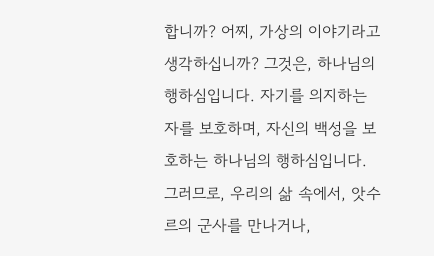합니까? 어찌, 가상의 이야기라고 생각하십니까? 그것은, 하나님의 행하심입니다. 자기를 의지하는 자를 보호하며, 자신의 백성을 보호하는 하나님의 행하심입니다. 그러므로, 우리의 삶 속에서, 앗수르의 군사를 만나거나,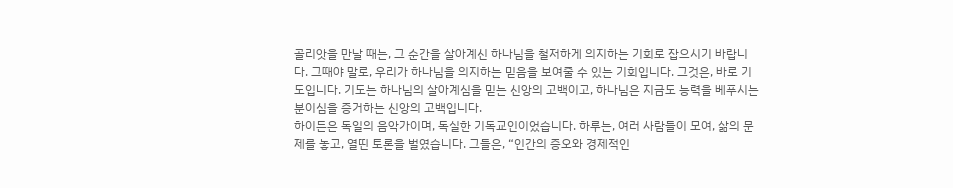골리앗을 만날 때는, 그 순간을 살아계신 하나님을 철저하게 의지하는 기회로 잡으시기 바랍니다. 그때야 말로, 우리가 하나님을 의지하는 믿음을 보여줄 수 있는 기회입니다. 그것은, 바로 기도입니다. 기도는 하나님의 살아계심을 믿는 신앙의 고백이고, 하나님은 지금도 능력을 베푸시는 분이심을 증거하는 신앙의 고백입니다.
하이든은 독일의 음악가이며, 독실한 기독교인이었습니다. 하루는, 여러 사람들이 모여, 삶의 문제를 놓고, 열띤 토론을 벌였습니다. 그들은, “인간의 증오와 경제적인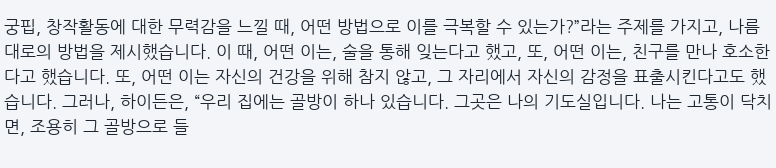궁핍, 창작활동에 대한 무력감을 느낄 때, 어떤 방법으로 이를 극복할 수 있는가?”라는 주제를 가지고, 나름대로의 방법을 제시했습니다. 이 때, 어떤 이는, 술을 통해 잊는다고 했고, 또, 어떤 이는, 친구를 만나 호소한다고 했습니다. 또, 어떤 이는 자신의 건강을 위해 참지 않고, 그 자리에서 자신의 감정을 표출시킨다고도 했습니다. 그러나, 하이든은, “우리 집에는 골방이 하나 있습니다. 그곳은 나의 기도실입니다. 나는 고통이 닥치면, 조용히 그 골방으로 들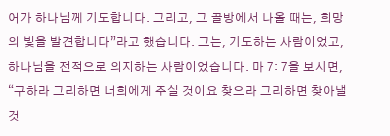어가 하나님께 기도합니다. 그리고, 그 골방에서 나올 때는, 희망의 빛을 발견합니다”라고 했습니다. 그는, 기도하는 사람이었고, 하나님을 전적으로 의지하는 사람이었습니다. 마 7: 7을 보시면, “구하라 그리하면 너희에게 주실 것이요 찾으라 그리하면 찾아낼 것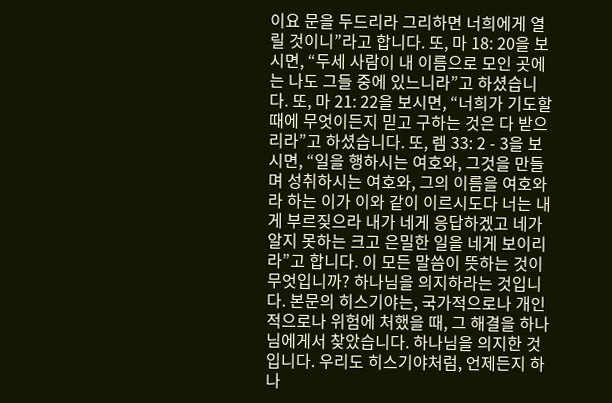이요 문을 두드리라 그리하면 너희에게 열릴 것이니”라고 합니다. 또, 마 18: 20을 보시면, “두세 사람이 내 이름으로 모인 곳에는 나도 그들 중에 있느니라”고 하셨습니다. 또, 마 21: 22을 보시면, “너희가 기도할 때에 무엇이든지 믿고 구하는 것은 다 받으리라”고 하셨습니다. 또, 렘 33: 2 - 3을 보시면, “일을 행하시는 여호와, 그것을 만들며 성취하시는 여호와, 그의 이름을 여호와라 하는 이가 이와 같이 이르시도다 너는 내게 부르짖으라 내가 네게 응답하겠고 네가 알지 못하는 크고 은밀한 일을 네게 보이리라”고 합니다. 이 모든 말씀이 뜻하는 것이 무엇입니까? 하나님을 의지하라는 것입니다. 본문의 히스기야는, 국가적으로나 개인적으로나 위험에 처했을 때, 그 해결을 하나님에게서 찾았습니다. 하나님을 의지한 것입니다. 우리도 히스기야처럼, 언제든지 하나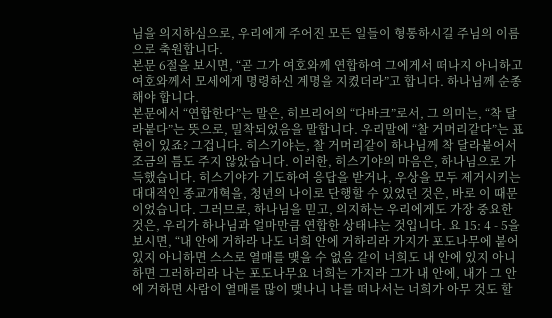님을 의지하심으로, 우리에게 주어진 모든 일들이 형통하시길 주님의 이름으로 축원합니다.
본문 6절을 보시면, “곧 그가 여호와께 연합하여 그에게서 떠나지 아니하고 여호와께서 모세에게 명령하신 계명을 지켰더라”고 합니다. 하나님께 순종해야 합니다.
본문에서 “연합한다”는 말은, 히브리어의 “다바크”로서, 그 의미는, “착 달라붙다”는 뜻으로, 밀착되었음을 말합니다. 우리말에 “찰 거머리같다”는 표현이 있죠? 그겁니다. 히스기야는, 찰 거머리같이 하나님께 착 달라붙어서 조금의 틈도 주지 않았습니다. 이러한, 히스기야의 마음은, 하나님으로 가득했습니다. 히스기야가 기도하여 응답을 받거나, 우상을 모두 제거시키는 대대적인 종교개혁을, 청년의 나이로 단행할 수 있었던 것은, 바로 이 때문이었습니다. 그러므로, 하나님을 믿고, 의지하는 우리에게도 가장 중요한 것은, 우리가 하나님과 얼마만큼 연합한 상태냐는 것입니다. 요 15: 4 - 5을 보시면, “내 안에 거하라 나도 너희 안에 거하리라 가지가 포도나무에 붙어 있지 아니하면 스스로 열매를 맺을 수 없음 같이 너희도 내 안에 있지 아니하면 그러하리라 나는 포도나무요 너희는 가지라 그가 내 안에, 내가 그 안에 거하면 사람이 열매를 많이 맺나니 나를 떠나서는 너희가 아무 것도 할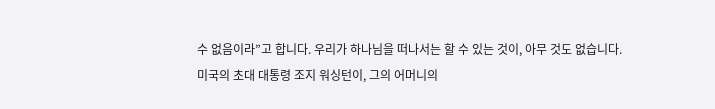수 없음이라”고 합니다. 우리가 하나님을 떠나서는 할 수 있는 것이, 아무 것도 없습니다.
미국의 초대 대통령 조지 워싱턴이, 그의 어머니의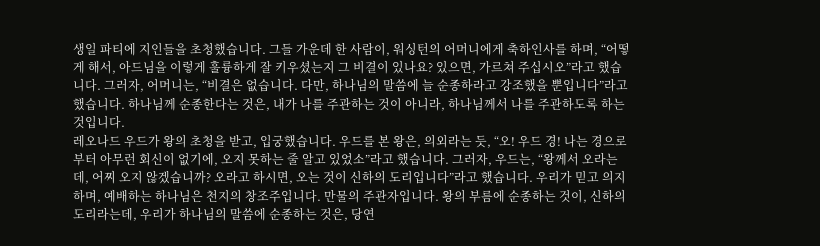생일 파티에 지인들을 초청했습니다. 그들 가운데 한 사람이, 워싱턴의 어머니에게 축하인사를 하며, “어떻게 해서, 아드님을 이렇게 훌륭하게 잘 키우셨는지 그 비결이 있나요? 있으면, 가르쳐 주십시오”라고 했습니다. 그러자, 어머니는, “비결은 없습니다. 다만, 하나님의 말씀에 늘 순종하라고 강조했을 뿐입니다”라고 했습니다. 하나님께 순종한다는 것은, 내가 나를 주관하는 것이 아니라, 하나님께서 나를 주관하도록 하는 것입니다.
레오나드 우드가 왕의 초청을 받고, 입궁했습니다. 우드를 본 왕은, 의외라는 듯, “오! 우드 경! 나는 경으로부터 아무런 회신이 없기에, 오지 못하는 줄 알고 있었소”라고 했습니다. 그러자, 우드는, “왕께서 오라는 데, 어찌 오지 않겠습니까? 오라고 하시면, 오는 것이 신하의 도리입니다”라고 했습니다. 우리가 믿고 의지하며, 예배하는 하나님은 천지의 창조주입니다. 만물의 주관자입니다. 왕의 부름에 순종하는 것이, 신하의 도리라는데, 우리가 하나님의 말씀에 순종하는 것은, 당연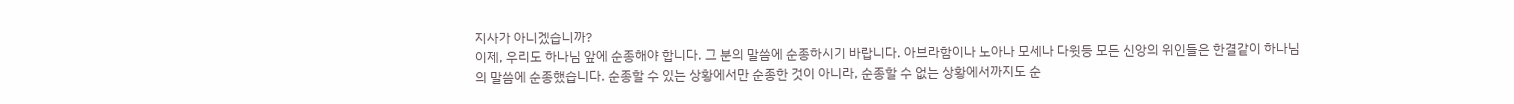지사가 아니겠습니까?
이제, 우리도 하나님 앞에 순종해야 합니다. 그 분의 말씀에 순종하시기 바랍니다. 아브라함이나 노아나 모세나 다윗등 모든 신앙의 위인들은 한결같이 하나님의 말씀에 순종했습니다. 순종할 수 있는 상황에서만 순종한 것이 아니라, 순종할 수 없는 상황에서까지도 순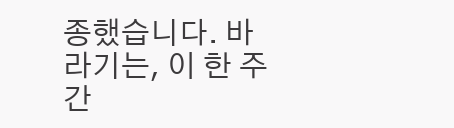종했습니다. 바라기는, 이 한 주간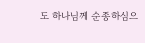도 하나님께 순종하심으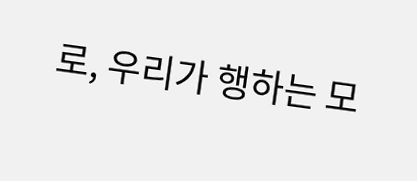로, 우리가 행하는 모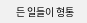든 일들이 형통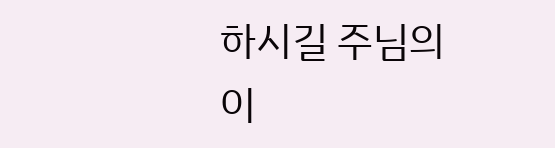하시길 주님의 이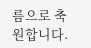름으로 축원합니다.